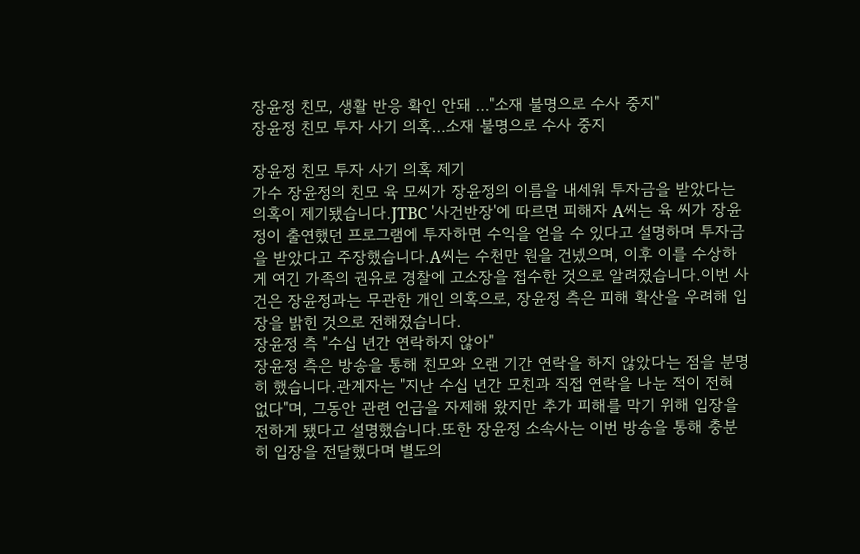장윤정 친모, 생활 반응 확인 안돼 …"소재 불명으로 수사 중지"
장윤정 친모 투자 사기 의혹…소재 불명으로 수사 중지

장윤정 친모 투자 사기 의혹 제기
가수 장윤정의 친모 육 모씨가 장윤정의 이름을 내세워 투자금을 받았다는 의혹이 제기됐습니다.JTBC '사건반장'에 따르면 피해자 A씨는 육 씨가 장윤정이 출연했던 프로그램에 투자하면 수익을 얻을 수 있다고 설명하며 투자금을 받았다고 주장했습니다.A씨는 수천만 원을 건넸으며, 이후 이를 수상하게 여긴 가족의 권유로 경찰에 고소장을 접수한 것으로 알려졌습니다.이번 사건은 장윤정과는 무관한 개인 의혹으로, 장윤정 측은 피해 확산을 우려해 입장을 밝힌 것으로 전해졌습니다.
장윤정 측 "수십 년간 연락하지 않아"
장윤정 측은 방송을 통해 친모와 오랜 기간 연락을 하지 않았다는 점을 분명히 했습니다.관계자는 "지난 수십 년간 모친과 직접 연락을 나눈 적이 전혀 없다"며, 그동안 관련 언급을 자제해 왔지만 추가 피해를 막기 위해 입장을 전하게 됐다고 설명했습니다.또한 장윤정 소속사는 이번 방송을 통해 충분히 입장을 전달했다며 별도의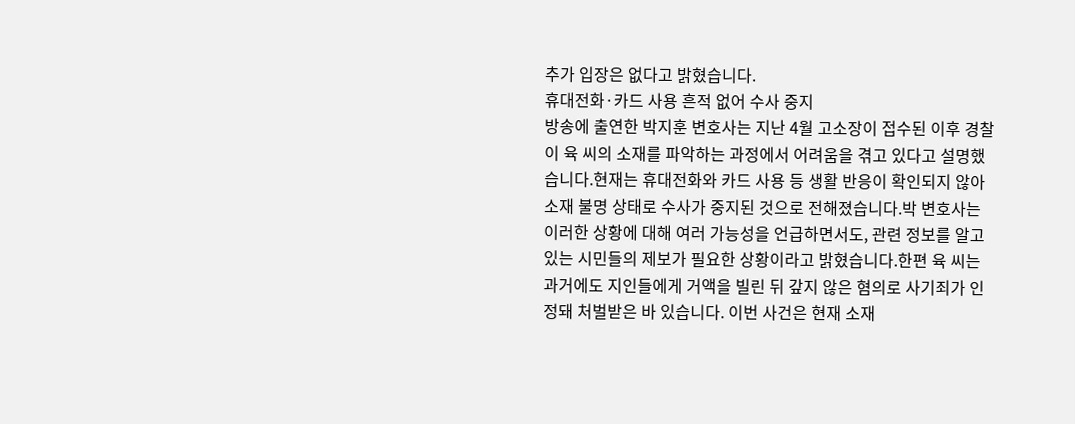추가 입장은 없다고 밝혔습니다.
휴대전화·카드 사용 흔적 없어 수사 중지
방송에 출연한 박지훈 변호사는 지난 4월 고소장이 접수된 이후 경찰이 육 씨의 소재를 파악하는 과정에서 어려움을 겪고 있다고 설명했습니다.현재는 휴대전화와 카드 사용 등 생활 반응이 확인되지 않아 소재 불명 상태로 수사가 중지된 것으로 전해졌습니다.박 변호사는 이러한 상황에 대해 여러 가능성을 언급하면서도, 관련 정보를 알고 있는 시민들의 제보가 필요한 상황이라고 밝혔습니다.한편 육 씨는 과거에도 지인들에게 거액을 빌린 뒤 갚지 않은 혐의로 사기죄가 인정돼 처벌받은 바 있습니다. 이번 사건은 현재 소재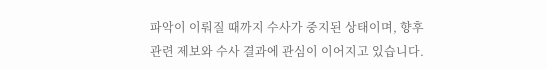파악이 이뤄질 때까지 수사가 중지된 상태이며, 향후 관련 제보와 수사 결과에 관심이 이어지고 있습니다.